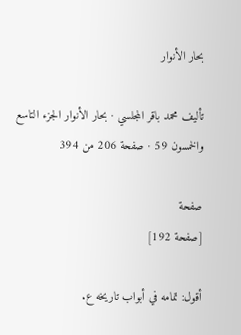بحار الأنوار

تأليف محمد باقر المجلسي · بحار الأنوار الجزء التاسع والخمسون 59 · صفحة 206 من 394

صفحة
[صفحة 192]

أقول: تمامه في أبواب تاريخه ع.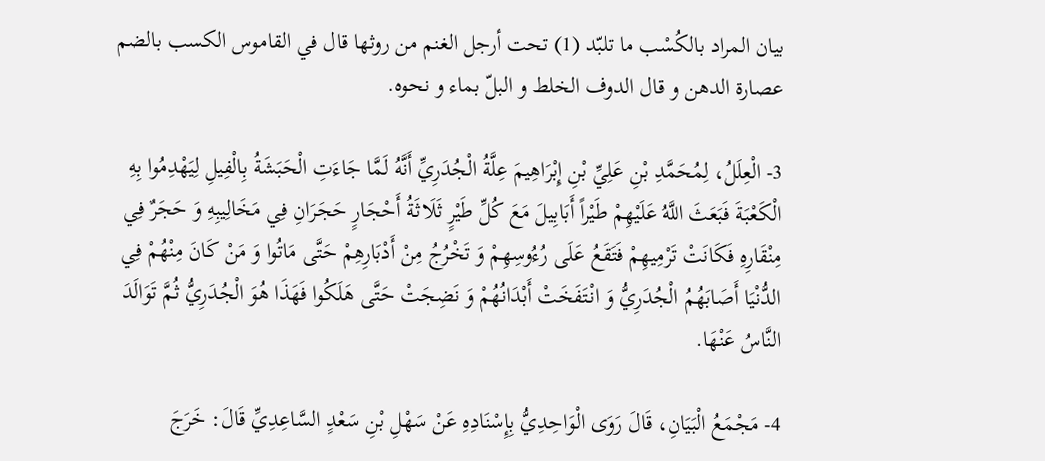بيان المراد بالكُسْب ما تلبّد (1) تحت أرجل الغنم من روثها قال في القاموس الكسب بالضم عصارة الدهن و قال الدوف الخلط و البلّ بماء و نحوه.

3- الْعِلَلُ، لِمُحَمَّدِ بْنِ عَلِيِّ بْنِ إِبْرَاهِيمَ عِلَّةُ الْجُدَرِيِّ أَنَّهُ لَمَّا جَاءَتِ الْحَبَشَةُ بِالْفِيلِ لِيَهْدِمُوا بِهِ الْكَعْبَةَ فَبَعَثَ اللَّهُ عَلَيْهِمْ طَيْراً أَبَابِيلَ مَعَ كُلِّ طَيْرٍ ثَلَاثَةُ أَحْجَارٍ حَجَرَانِ فِي مَخَالِيبِهِ وَ حَجَرٌ فِي مِنْقَارِهِ فَكَانَتْ تَرْمِيهِمْ فَتَقَعُ عَلَى رُءُوسِهِمْ وَ تَخْرُجُ مِنْ أَدْبَارِهِمْ حَتَّى مَاتُوا وَ مَنْ كَانَ مِنْهُمْ فِي الدُّنْيَا أَصَابَهُمُ الْجُدَرِيُّ وَ انْتَفَخَتْ أَبْدَانُهُمْ وَ نَضِجَتْ حَتَّى هَلَكُوا فَهَذَا هُوَ الْجُدَرِيُّ ثُمَّ تَوَالَدَ النَّاسُ عَنْهَا.

4- مَجْمَعُ الْبَيَانِ، قَالَ رَوَى الْوَاحِدِيُّ بِإِسْنَادِهِ عَنْ سَهْلِ بْنِ سَعْدٍ السَّاعِدِيِّ قَالَ: خَرَجَ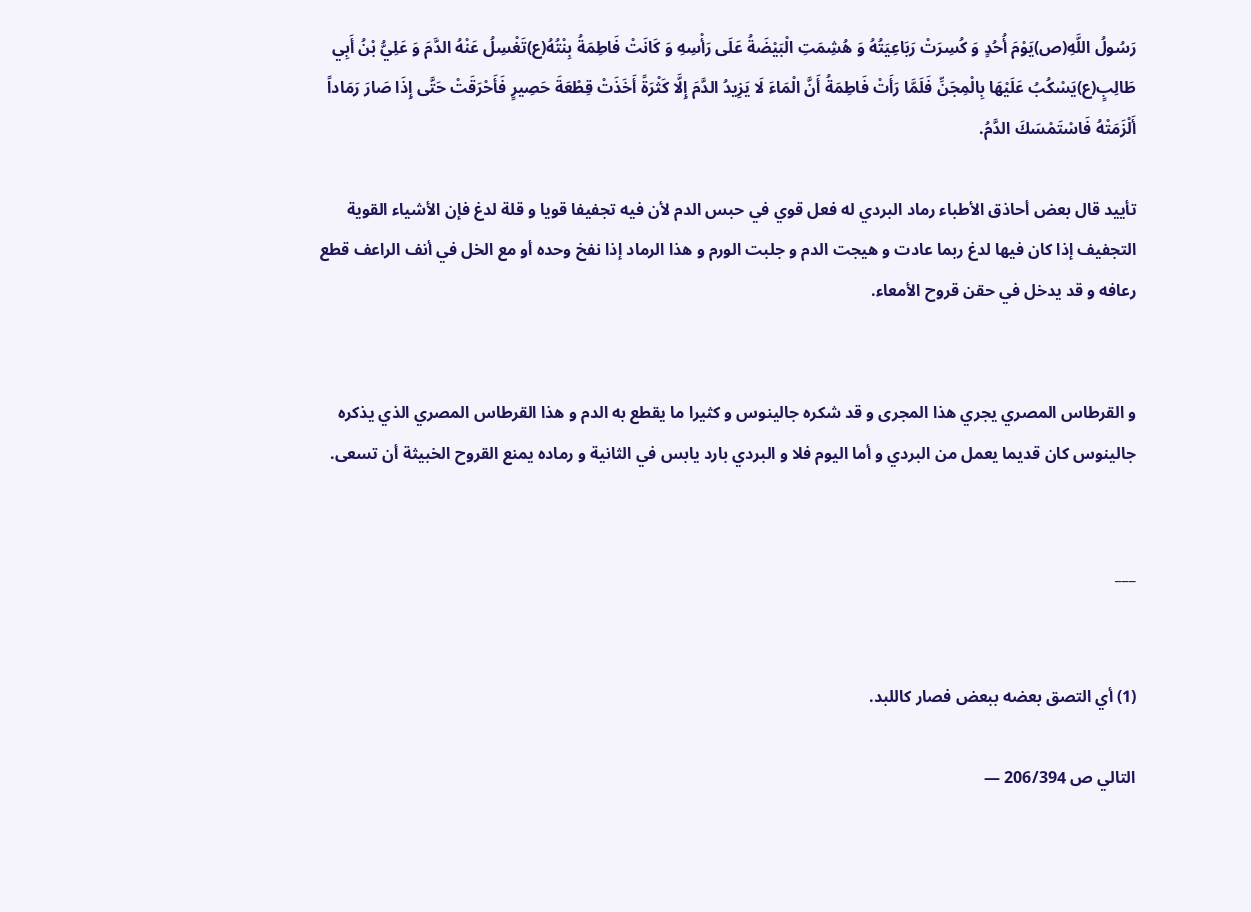رَسُولُ اللَّهِ(ص)يَوْمَ أُحُدٍ وَ كُسِرَتْ رَبَاعِيَتُهُ وَ هُشِمَتِ الْبَيْضَةُ عَلَى رَأْسِهِ وَ كَانَتْ فَاطِمَةُ بِنْتُهُ(ع)تَغْسِلُ عَنْهُ الدَّمَ وَ عَلِيُّ بْنُ أَبِي طَالِبٍ(ع)يَسْكُبُ عَلَيْهَا بِالْمِجَنِّ فَلَمَّا رَأَتْ فَاطِمَةُ أَنَّ الْمَاءَ لَا يَزِيدُ الدَّمَ إِلَّا كَثْرَةً أَخَذَتْ قِطْعَةَ حَصِيرٍ فَأَحْرَقَتْ حَتَّى إِذَا صَارَ رَمَاداً أَلْزَمَتْهُ فَاسْتَمْسَكَ الدَّمُ.

تأييد قال بعض أحاذق الأطباء رماد البردي له فعل قوي في حبس الدم لأن فيه تجفيفا قويا و قلة لدغ فإن الأشياء القوية التجفيف إذا كان فيها لدغ ربما عادت و هيجت الدم و جلبت الورم و هذا الرماد إذا نفخ وحده أو مع الخل في أنف الراعف قطع رعافه و قد يدخل في حقن قروح الأمعاء.


و القرطاس المصري يجري هذا المجرى و قد شكره جالينوس و كثيرا ما يقطع به الدم و هذا القرطاس المصري الذي يذكره جالينوس كان قديما يعمل من البردي و أما اليوم فلا و البردي بارد يابس في الثانية و رماده يمنع القروح الخبيثة أن تسعى.


___


(1) أي التصق بعضه ببعض فصار كاللبد.

التالي ص 206/394 —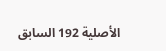الأصلية 192 السابق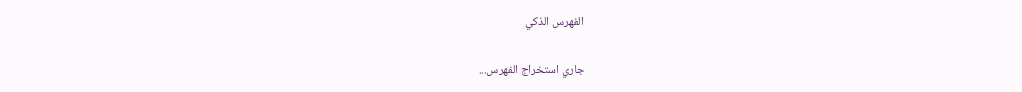الفهرس الذكي

جاري استخراج الفهرس...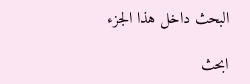البحث داخل هذا الجزء

ابحث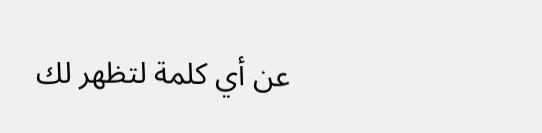عن أي كلمة لتظهر لك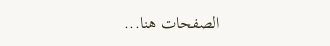الصفحات هنا...